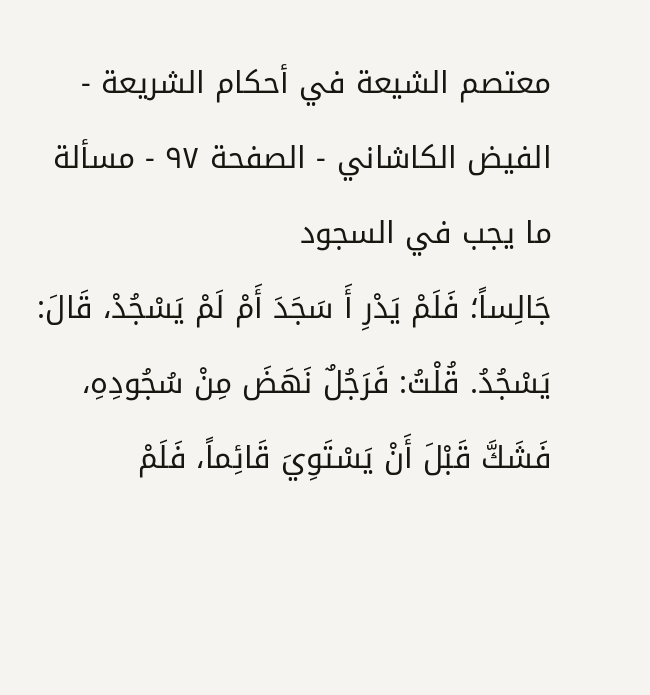معتصم الشيعة في أحكام الشريعة - الفيض الكاشاني - الصفحة ٩٧ - مسألة ما يجب في السجود
جَالِساً؛ فَلَمْ يَدْرِ أَ سَجَدَ أَمْ لَمْ يَسْجُدْ، قَالَ: يَسْجُدُ. قُلْتُ: فَرَجُلٌ نَهَضَ مِنْ سُجُودِهِ، فَشَكَّ قَبْلَ أَنْ يَسْتَوِيَ قَائِماً، فَلَمْ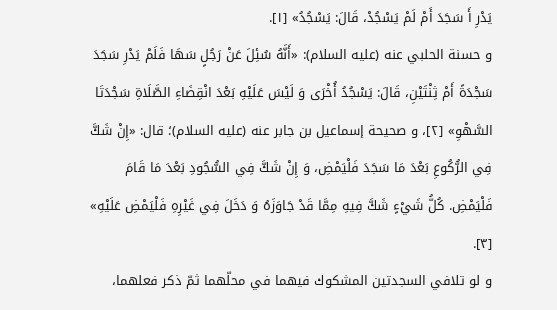يَدْرِ أَ سَجَدَ أَمْ لَمْ يَسْجُدْ، قَالَ: يَسْجُدُ» [١].
و حسنة الحلبي عنه (عليه السلام): «أَنَّهُ سُئِلَ عَنْ رَجُلٍ سَهَا فَلَمْ يَدْرِ سَجَدَ سَجْدَةً أَمْ ثِنْتَيْنِ، قَالَ: يَسْجُدُ أُخْرَى وَ لَيْسَ عَلَيْهِ بَعْدَ انْقِضَاءِ الصَّلَاةِ سَجْدَتَا السَّهْوِ» [٢]، و صحيحة إسماعيل بن جابر عنه (عليه السلام)؛ قال: «إِنْ شَكَّ فِي الرُّكُوعِ بَعْدَ مَا سَجَدَ فَلْيَمْضِ، وَ إِنْ شَكَّ فِي السُّجُودِ بَعْدَ مَا قَامَ فَلْيَمْضِ. كُلُّ شَيْءٍ شَكَّ فِيهِ مِمَّا قَدْ جَاوَزَهُ وَ دَخَلَ فِي غَيْرِهِ فَلْيَمْضِ عَلَيْهِ» [٣].
و لو تلافي السجدتين المشكوك فيهما في محلّهما ثمّ ذكر فعلهما،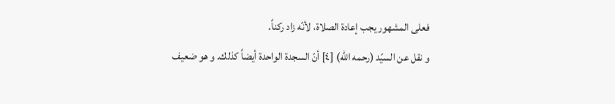فعلى المشهور يجب إعادة الصلاة، لأنّه زاد ركناً.
و نقل عن السيّد (رحمه الله) [٤] أنّ السجدة الواحدة أيضاً كذلك. و هو ضعيف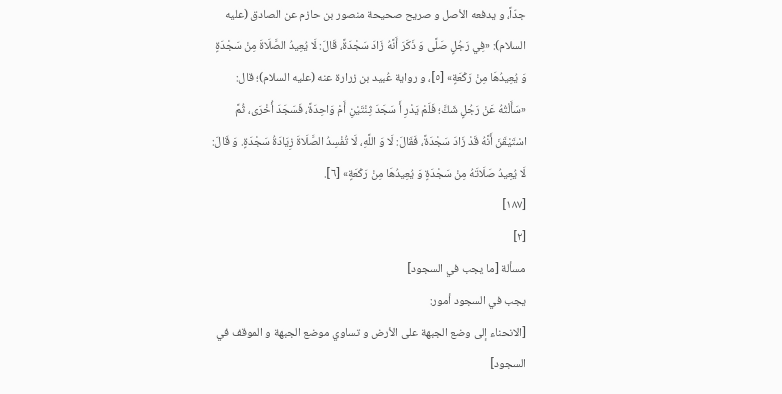جدّاً، و يدفعه الأصل و صريح صحيحة منصور بن حازم عن الصادق (عليه السلام): «فِي رَجُلٍ صَلَّى وَ ذَكَرَ أَنَّهُ زَادَ سَجْدَةً، قَالَ: لَا يُعِيدُ الصَّلَاةَ مِنْ سَجْدَةٍ وَ يُعِيدُهَا مِنْ رَكْعَةٍ» [٥]، و رواية عُبيد بن زرارة عنه (عليه السلام)؛ قال: «سَأَلْتُهُ عَنْ رَجُلٍ شَكَّ؛ فَلَمْ يَدْرِ أَ سَجَدَ ثِنْتَيْنِ أَمْ وَاحِدَةً، فَسَجَدَ أُخْرَى، ثُمَّ اسْتَيْقَنَ أَنَّهُ قَدْ زَادَ سَجْدَةً، فَقَالَ: لَا وَ اللَّهِ، لَا تُفْسِدُ الصَّلَاةَ زِيَادَةُ سَجْدَةٍ. وَ قَالَ: لَا يُعِيدُ صَلَاتَهُ مِنْ سَجْدَةٍ وَ يُعِيدُهَا مِنْ رَكْعَةٍ» [٦].
[١٨٧]
[٢]
مسألة [ما يجب في السجود]
يجب في السجود أمور:
[الانحناء إلى وضع الجبهة على الأرض و تساوي موضع الجبهة و الموقف في السجود]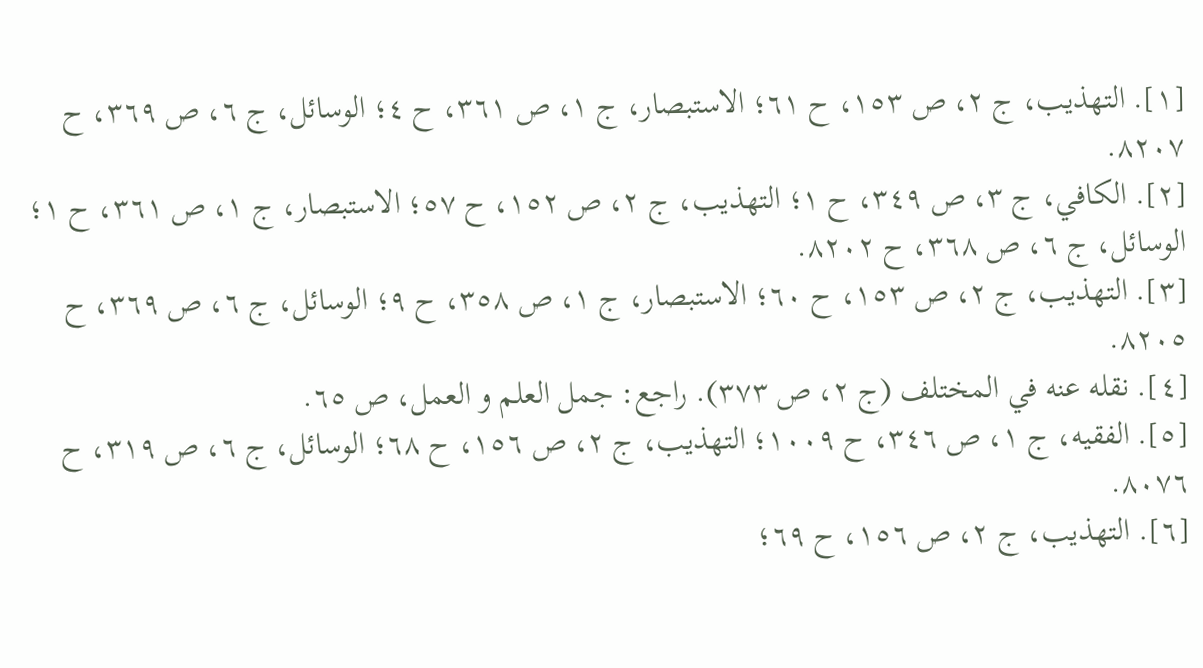[١]. التهذيب، ج ٢، ص ١٥٣، ح ٦١؛ الاستبصار، ج ١، ص ٣٦١، ح ٤؛ الوسائل، ج ٦، ص ٣٦٩، ح ٨٢٠٧.
[٢]. الكافي، ج ٣، ص ٣٤٩، ح ١؛ التهذيب، ج ٢، ص ١٥٢، ح ٥٧؛ الاستبصار، ج ١، ص ٣٦١، ح ١؛ الوسائل، ج ٦، ص ٣٦٨، ح ٨٢٠٢.
[٣]. التهذيب، ج ٢، ص ١٥٣، ح ٦٠؛ الاستبصار، ج ١، ص ٣٥٨، ح ٩؛ الوسائل، ج ٦، ص ٣٦٩، ح ٨٢٠٥.
[٤]. نقله عنه في المختلف (ج ٢، ص ٣٧٣). راجع: جمل العلم و العمل، ص ٦٥.
[٥]. الفقيه، ج ١، ص ٣٤٦، ح ١٠٠٩؛ التهذيب، ج ٢، ص ١٥٦، ح ٦٨؛ الوسائل، ج ٦، ص ٣١٩، ح ٨٠٧٦.
[٦]. التهذيب، ج ٢، ص ١٥٦، ح ٦٩؛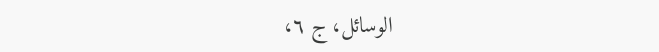الوسائل، ج ٦،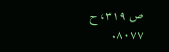ص ٣١٩، ح ٨٠٧٧.